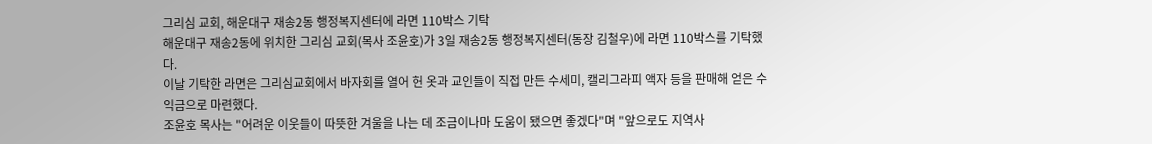그리심 교회, 해운대구 재송2동 행정복지센터에 라면 110박스 기탁
해운대구 재송2동에 위치한 그리심 교회(목사 조윤호)가 3일 재송2동 행정복지센터(동장 김철우)에 라면 110박스를 기탁했다.
이날 기탁한 라면은 그리심교회에서 바자회를 열어 헌 옷과 교인들이 직접 만든 수세미, 캘리그라피 액자 등을 판매해 얻은 수익금으로 마련했다.
조윤호 목사는 "어려운 이웃들이 따뜻한 겨울을 나는 데 조금이나마 도움이 됐으면 좋겠다"며 "앞으로도 지역사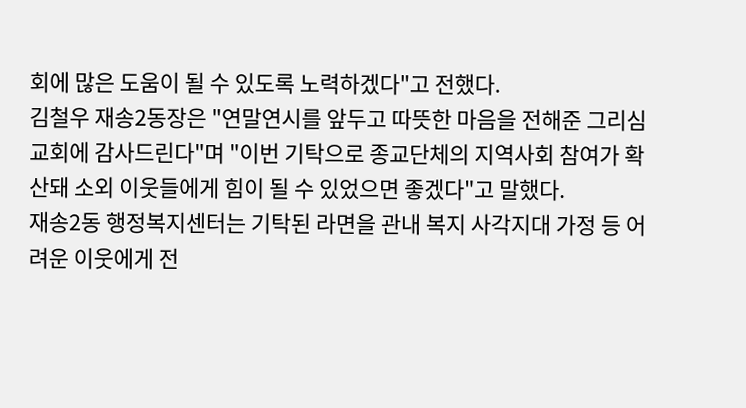회에 많은 도움이 될 수 있도록 노력하겠다"고 전했다.
김철우 재송2동장은 "연말연시를 앞두고 따뜻한 마음을 전해준 그리심교회에 감사드린다"며 "이번 기탁으로 종교단체의 지역사회 참여가 확산돼 소외 이웃들에게 힘이 될 수 있었으면 좋겠다"고 말했다.
재송2동 행정복지센터는 기탁된 라면을 관내 복지 사각지대 가정 등 어려운 이웃에게 전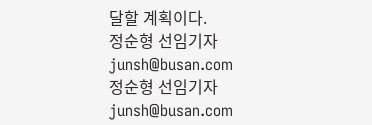달할 계획이다.
정순형 선임기자 junsh@busan.com
정순형 선임기자 junsh@busan.com